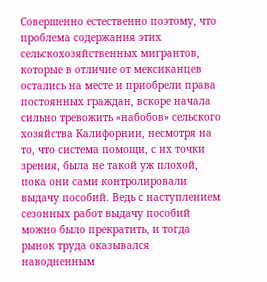Совершенно естественно поэтому, что проблема содержания этих сельскохозяйственных мигрантов, которые в отличие от мексиканцев остались на месте и приобрели права постоянных граждан, вскоре начала сильно тревожить «набобов» сельского хозяйства Калифорнии, несмотря на то, что система помощи, с их точки зрения, была не такой уж плохой, пока они сами контролировали выдачу пособий. Ведь с наступлением сезонных работ выдачу пособий можно было прекратить, и тогда рынок труда оказывался наводненным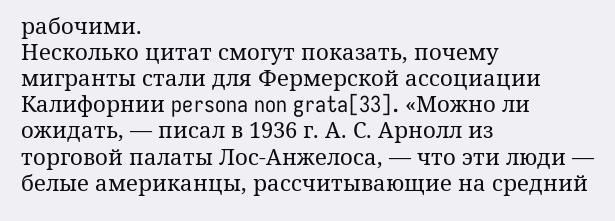рабочими.
Несколько цитат смогут показать, почему мигранты стали для Фермерской ассоциации Калифорнии persona non grata[33]. «Можно ли ожидать, — писал в 1936 г. А. С. Арнолл из торговой палаты Лос-Анжелоса, — что эти люди — белые американцы, рассчитывающие на средний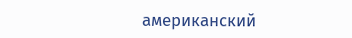американский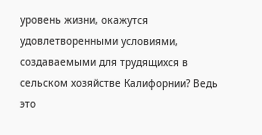уровень жизни, окажутся удовлетворенными условиями, создаваемыми для трудящихся в сельском хозяйстве Калифорнии? Ведь это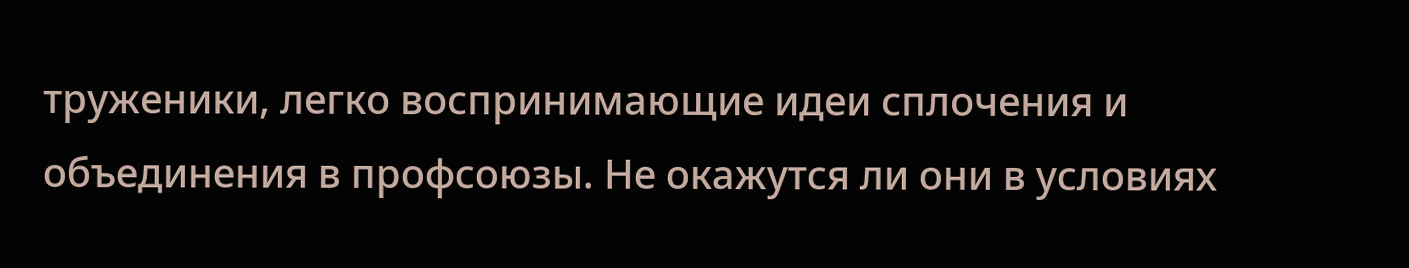труженики, легко воспринимающие идеи сплочения и объединения в профсоюзы. Не окажутся ли они в условиях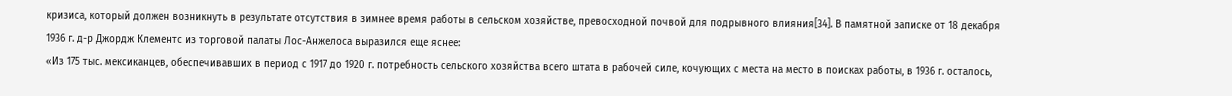кризиса, который должен возникнуть в результате отсутствия в зимнее время работы в сельском хозяйстве, превосходной почвой для подрывного влияния[34]. В памятной записке от 18 декабря 1936 г. д-р Джордж Клементс из торговой палаты Лос-Анжелоса выразился еще яснее:
«Из 175 тыс. мексиканцев, обеспечивавших в период с 1917 до 1920 г. потребность сельского хозяйства всего штата в рабочей силе, кочующих с места на место в поисках работы, в 1936 г. осталось,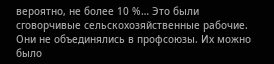вероятно, не более 10 %… Это были сговорчивые сельскохозяйственные рабочие. Они не объединялись в профсоюзы. Их можно было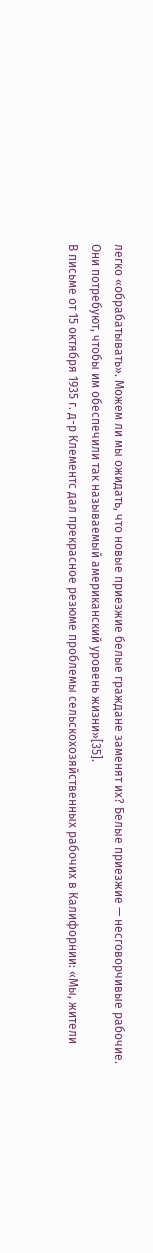легко «обрабатывать». Можем ли мы ожидать, что новые приезжие белые граждане заменят их? Белые приезжие — несговорчивые рабочие. Они потребуют, чтобы им обеспечили так называемый американский уровень жизни»[35].
В письме от 15 октября 1935 г. д-р Клементс дал прекрасное резюме проблемы сельскохозяйственных рабочих в Калифорнии: «Мы, жители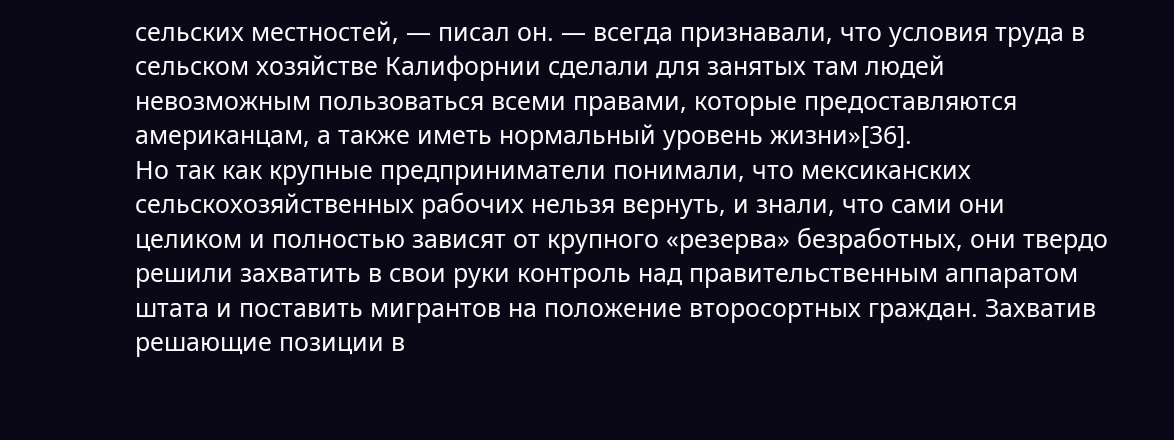сельских местностей, — писал он. — всегда признавали, что условия труда в сельском хозяйстве Калифорнии сделали для занятых там людей невозможным пользоваться всеми правами, которые предоставляются американцам, а также иметь нормальный уровень жизни»[36].
Но так как крупные предприниматели понимали, что мексиканских сельскохозяйственных рабочих нельзя вернуть, и знали, что сами они целиком и полностью зависят от крупного «резерва» безработных, они твердо решили захватить в свои руки контроль над правительственным аппаратом штата и поставить мигрантов на положение второсортных граждан. Захватив решающие позиции в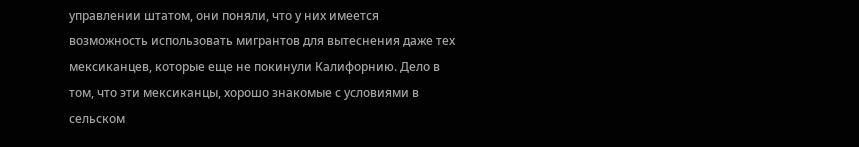управлении штатом, они поняли, что у них имеется возможность использовать мигрантов для вытеснения даже тех мексиканцев, которые еще не покинули Калифорнию. Дело в том, что эти мексиканцы, хорошо знакомые с условиями в сельском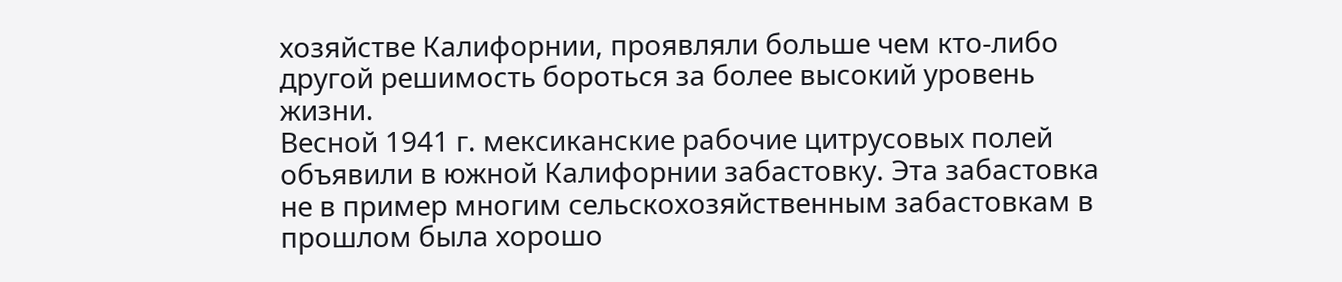хозяйстве Калифорнии, проявляли больше чем кто-либо другой решимость бороться за более высокий уровень жизни.
Весной 1941 г. мексиканские рабочие цитрусовых полей объявили в южной Калифорнии забастовку. Эта забастовка не в пример многим сельскохозяйственным забастовкам в прошлом была хорошо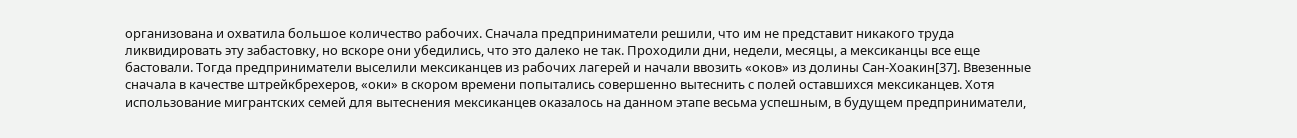организована и охватила большое количество рабочих. Сначала предприниматели решили, что им не представит никакого труда ликвидировать эту забастовку, но вскоре они убедились, что это далеко не так. Проходили дни, недели, месяцы, а мексиканцы все еще бастовали. Тогда предприниматели выселили мексиканцев из рабочих лагерей и начали ввозить «оков» из долины Сан-Хоакин[37]. Ввезенные сначала в качестве штрейкбрехеров, «оки» в скором времени попытались совершенно вытеснить с полей оставшихся мексиканцев. Хотя использование мигрантских семей для вытеснения мексиканцев оказалось на данном этапе весьма успешным, в будущем предприниматели,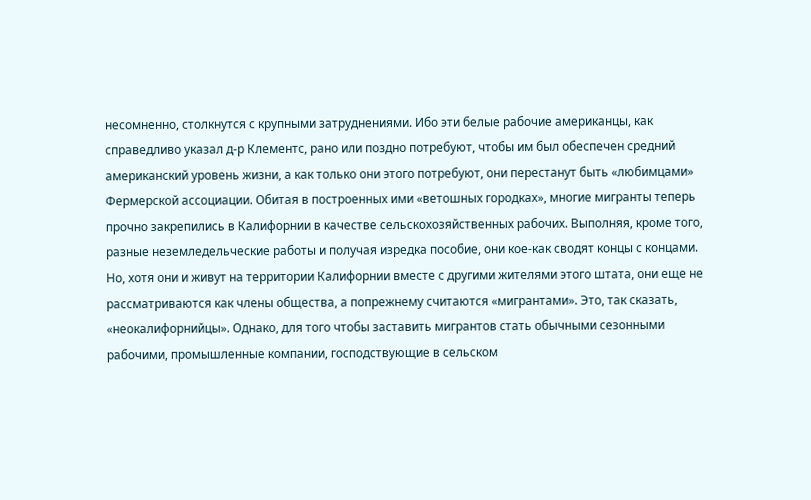несомненно, столкнутся с крупными затруднениями. Ибо эти белые рабочие американцы, как справедливо указал д-р Клементс, рано или поздно потребуют, чтобы им был обеспечен средний американский уровень жизни, а как только они этого потребуют, они перестанут быть «любимцами» Фермерской ассоциации. Обитая в построенных ими «ветошных городках», многие мигранты теперь прочно закрепились в Калифорнии в качестве сельскохозяйственных рабочих. Выполняя, кроме того, разные неземледельческие работы и получая изредка пособие, они кое-как сводят концы с концами. Но, хотя они и живут на территории Калифорнии вместе с другими жителями этого штата, они еще не рассматриваются как члены общества, а попрежнему считаются «мигрантами». Это, так сказать, «неокалифорнийцы». Однако, для того чтобы заставить мигрантов стать обычными сезонными рабочими, промышленные компании, господствующие в сельском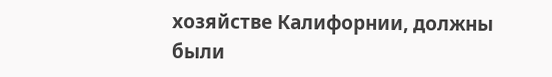хозяйстве Калифорнии, должны были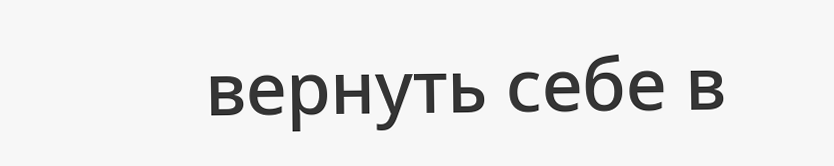вернуть себе в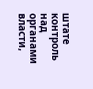штате контроль над органами власти,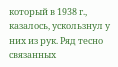который в 1938 г., казалось, ускользнул у них из рук. Ряд тесно связанных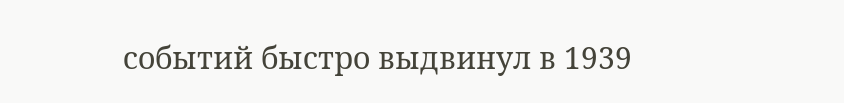событий быстро выдвинул в 1939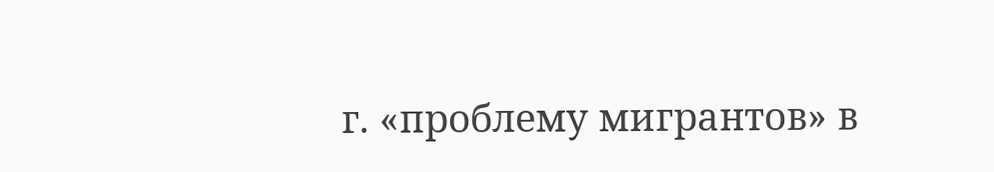г. «проблему мигрантов» в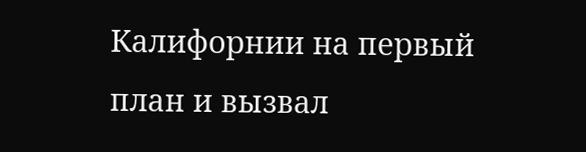Калифорнии на первый план и вызвал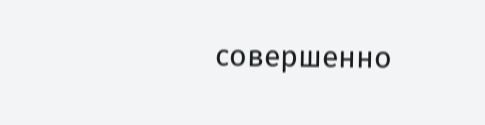совершенно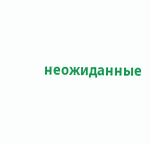неожиданные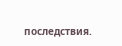последствия.